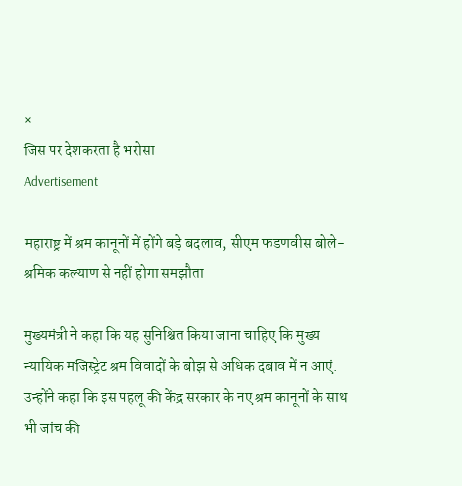×
जिस पर देशकरता है भरोसा
Advertisement

महाराष्ट्र में श्रम कानूनों में होंगे बड़े बदलाव, सीएम फडणवीस बोले- श्रमिक कल्याण से नहीं होगा समझौता

मुख्यमंत्री ने कहा कि यह सुनिश्चित किया जाना चाहिए कि मुख्य न्यायिक मजिस्ट्रेट श्रम विवादों के बोझ से अधिक दबाव में न आएं. उन्होंने कहा कि इस पहलू की केंद्र सरकार के नए श्रम कानूनों के साथ भी जांच की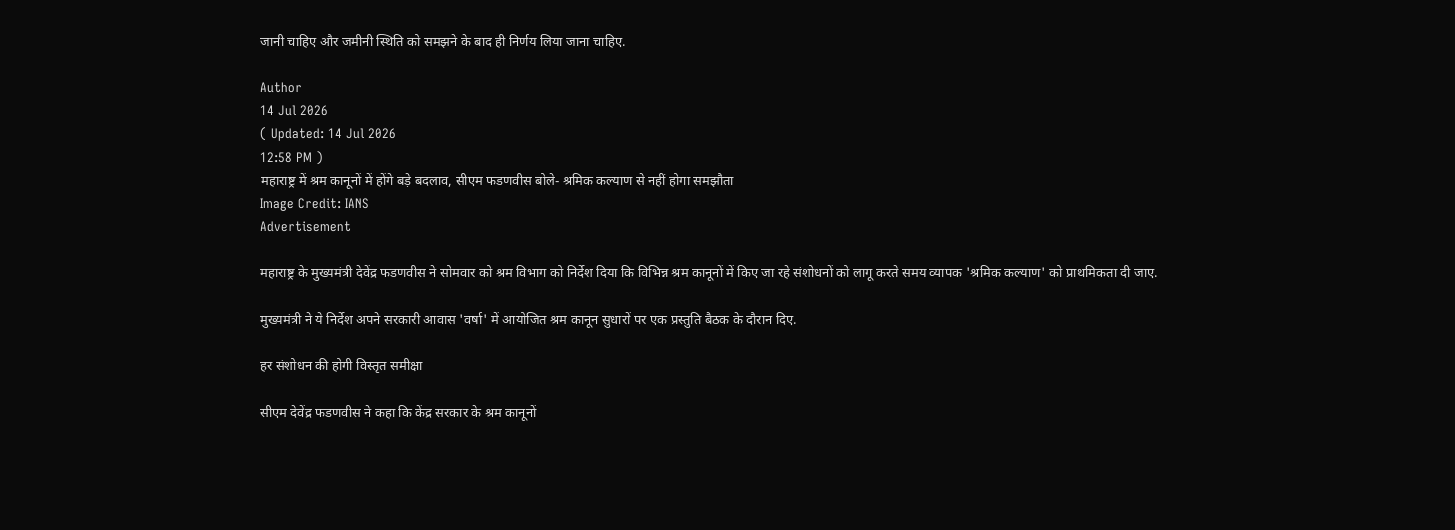जानी चाहिए और जमीनी स्थिति को समझने के बाद ही निर्णय लिया जाना चाहिए.

Author
14 Jul 2026
( Updated: 14 Jul 2026
12:58 PM )
महाराष्ट्र में श्रम कानूनों में होंगे बड़े बदलाव, सीएम फडणवीस बोले- श्रमिक कल्याण से नहीं होगा समझौता
Image Credit: IANS
Advertisement

महाराष्ट्र के मुख्यमंत्री देवेंद्र फडणवीस ने सोमवार को श्रम विभाग को निर्देश दिया कि विभिन्न श्रम कानूनों में किए जा रहे संशोधनों को लागू करते समय व्यापक 'श्रमिक कल्याण' को प्राथमिकता दी जाए.

मुख्यमंत्री ने ये निर्देश अपने सरकारी आवास 'वर्षा' में आयोजित श्रम कानून सुधारों पर एक प्रस्तुति बैठक के दौरान दिए.

हर संशोधन की होगी विस्तृत समीक्षा

सीएम देवेंद्र फडणवीस ने कहा कि केंद्र सरकार के श्रम कानूनों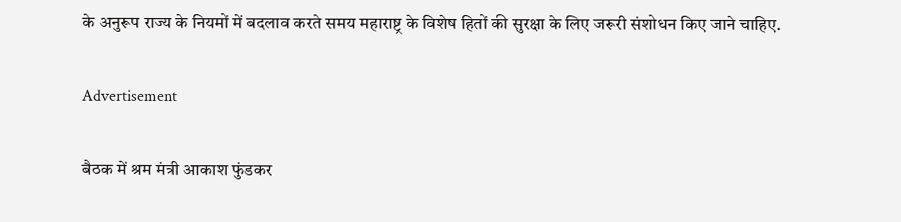के अनुरूप राज्य के नियमों में बदलाव करते समय महाराष्ट्र के विशेष हितों की सुरक्षा के लिए जरूरी संशोधन किए जाने चाहिए.

Advertisement

बैठक में श्रम मंत्री आकाश फुंडकर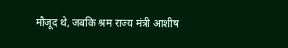मौजूद थे, जबकि श्रम राज्य मंत्री आशीष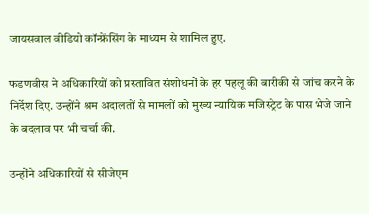जायसवाल वीडियो कॉन्फ्रेंसिंग के माध्यम से शामिल हुए.

फडणवीस ने अधिकारियों को प्रस्तावित संशोधनों के हर पहलू की बारीकी से जांच करने के निर्देश दिए. उन्होंने श्रम अदालतों से मामलों को मुख्य न्यायिक मजिस्ट्रेट के पास भेजे जाने के बदलाव पर भी चर्चा की.

उन्होंने अधिकारियों से सीजेएम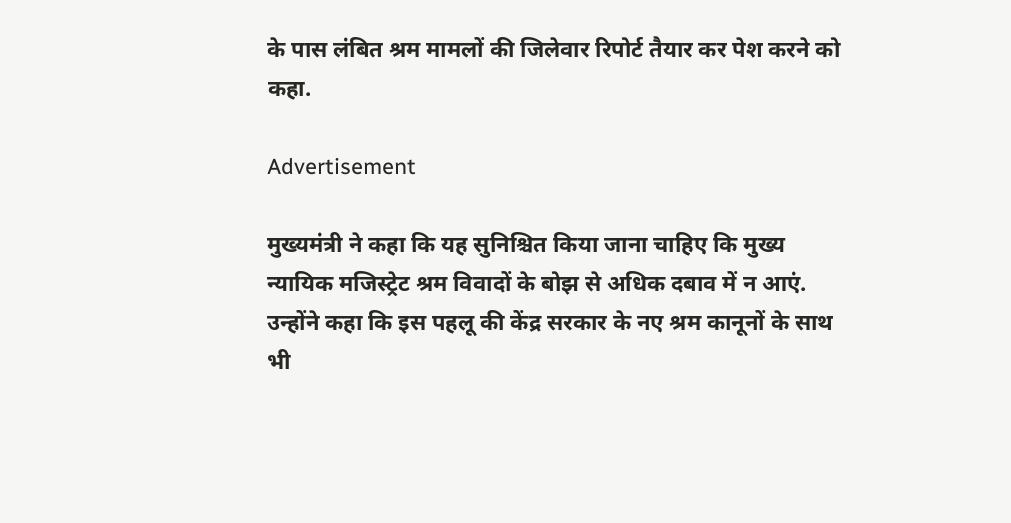के पास लंबित श्रम मामलों की जिलेवार रिपोर्ट तैयार कर पेश करने को कहा.

Advertisement

मुख्यमंत्री ने कहा कि यह सुनिश्चित किया जाना चाहिए कि मुख्य न्यायिक मजिस्ट्रेट श्रम विवादों के बोझ से अधिक दबाव में न आएं. उन्होंने कहा कि इस पहलू की केंद्र सरकार के नए श्रम कानूनों के साथ भी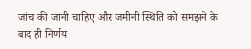जांच की जानी चाहिए और जमीनी स्थिति को समझने के बाद ही निर्णय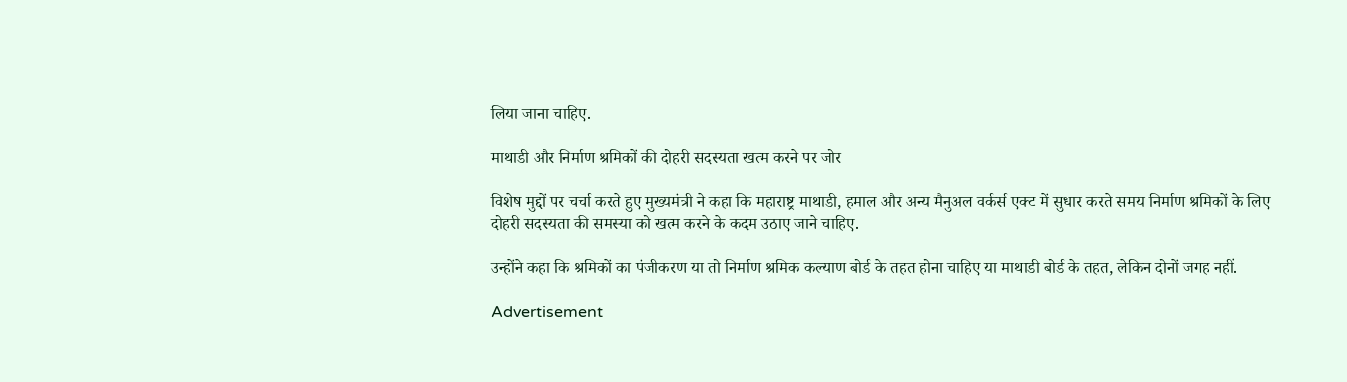लिया जाना चाहिए.

माथाडी और निर्माण श्रमिकों की दोहरी सदस्यता खत्म करने पर जोर

विशेष मुद्दों पर चर्चा करते हुए मुख्यमंत्री ने कहा कि महाराष्ट्र माथाडी, हमाल और अन्य मैनुअल वर्कर्स एक्ट में सुधार करते समय निर्माण श्रमिकों के लिए दोहरी सदस्यता की समस्या को खत्म करने के कदम उठाए जाने चाहिए.

उन्होंने कहा कि श्रमिकों का पंजीकरण या तो निर्माण श्रमिक कल्याण बोर्ड के तहत होना चाहिए या माथाडी बोर्ड के तहत, लेकिन दोनों जगह नहीं.

Advertisement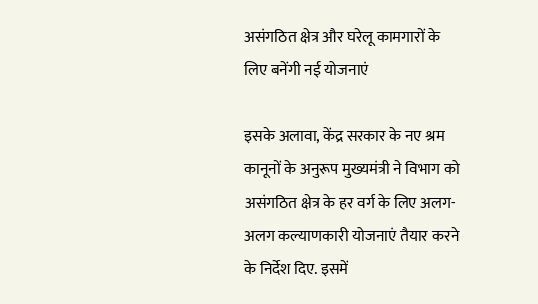असंगठित क्षेत्र और घरेलू कामगारों के लिए बनेंगी नई योजनाएं

इसके अलावा, केंद्र सरकार के नए श्रम कानूनों के अनुरूप मुख्यमंत्री ने विभाग को असंगठित क्षेत्र के हर वर्ग के लिए अलग-अलग कल्याणकारी योजनाएं तैयार करने के निर्देश दिए. इसमें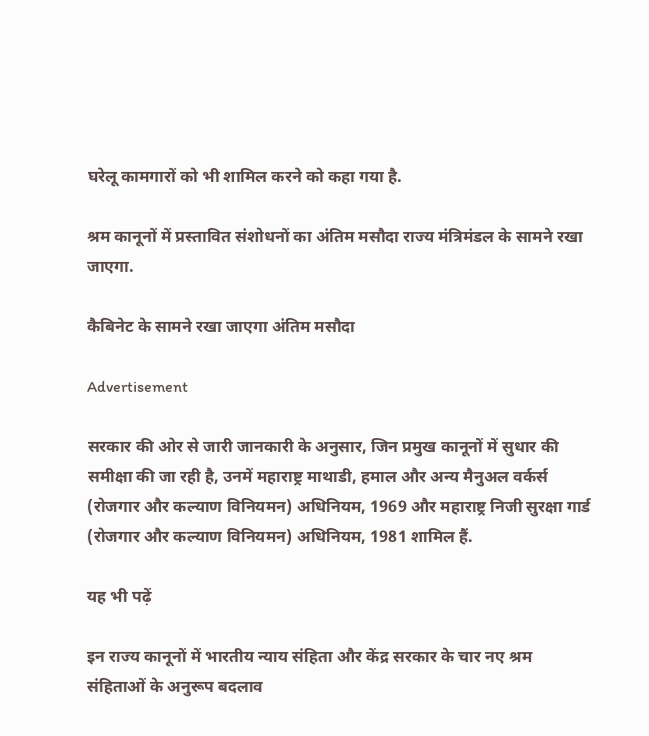घरेलू कामगारों को भी शामिल करने को कहा गया है.

श्रम कानूनों में प्रस्तावित संशोधनों का अंतिम मसौदा राज्य मंत्रिमंडल के सामने रखा जाएगा.

कैबिनेट के सामने रखा जाएगा अंतिम मसौदा

Advertisement

सरकार की ओर से जारी जानकारी के अनुसार, जिन प्रमुख कानूनों में सुधार की समीक्षा की जा रही है, उनमें महाराष्ट्र माथाडी, हमाल और अन्य मैनुअल वर्कर्स (रोजगार और कल्याण विनियमन) अधिनियम, 1969 और महाराष्ट्र निजी सुरक्षा गार्ड (रोजगार और कल्याण विनियमन) अधिनियम, 1981 शामिल हैं.

यह भी पढ़ें

इन राज्य कानूनों में भारतीय न्याय संहिता और केंद्र सरकार के चार नए श्रम संहिताओं के अनुरूप बदलाव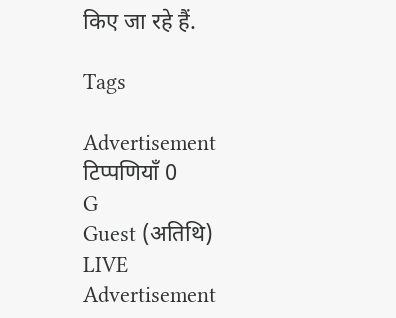किए जा रहे हैं.

Tags

Advertisement
टिप्पणियाँ 0
G
Guest (अतिथि)
LIVE
Advertisement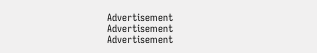Advertisement
Advertisement
Advertisement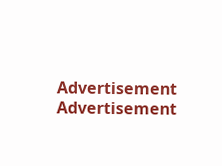Advertisement
Advertisement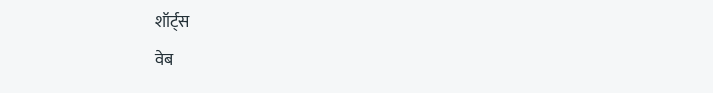शॉर्ट्स
वेब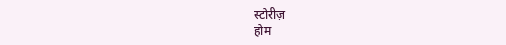स्टोरीज़
होम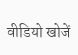वीडियो खोजें